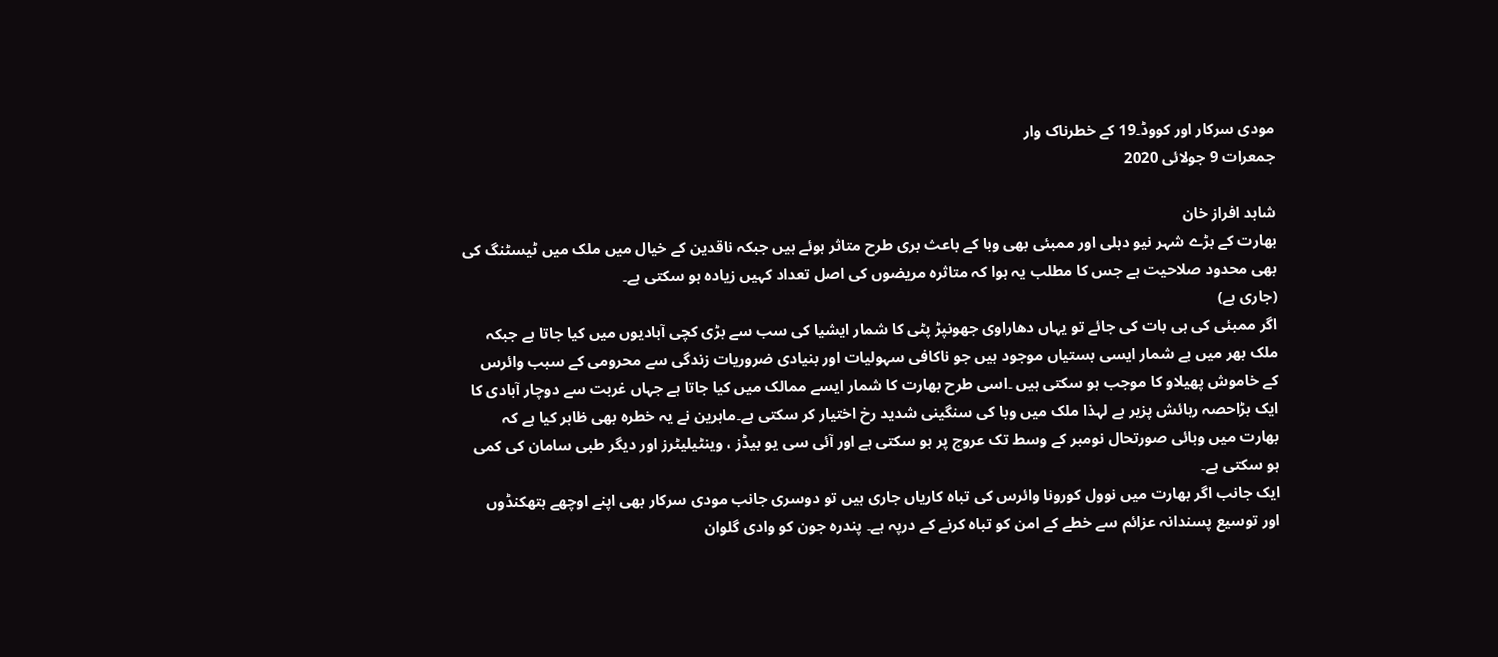مودی سرکار اور کووڈ۔19 کے خطرناک وار
جمعرات 9 جولائی 2020

شاہد افراز خان
بھارت کے بڑے شہر نیو دہلی اور ممبئی بھی وبا کے باعث بری طرح متاثر ہوئے ہیں جبکہ ناقدین کے خیال میں ملک میں ٹیسٹنگ کی بھی محدود صلاحیت ہے جس کا مطلب یہ ہوا کہ متاثرہ مریضوں کی اصل تعداد کہیں زیادہ ہو سکتی ہے۔
(جاری ہے)
اگر ممبئی کی ہی بات کی جائے تو یہاں دھاراوی جھونپڑ پٹی کا شمار ایشیا کی سب سے بڑی کچی آبادیوں میں کیا جاتا ہے جبکہ ملک بھر میں بے شمار ایسی بستیاں موجود ہیں جو ناکافی سہولیات اور بنیادی ضروریات زندگی سے محرومی کے سبب وائرس کے خاموش پھیلاو کا موجب ہو سکتی ہیں ۔اسی طرح بھارت کا شمار ایسے ممالک میں کیا جاتا ہے جہاں غربت سے دوچار آبادی کا ایک بڑاحصہ رہائش پزیر ہے لہذا ملک میں وبا کی سنگینی شدید رخ اختیار کر سکتی ہے۔ماہرین نے یہ خطرہ بھی ظاہر کیا ہے کہ بھارت میں وبائی صورتحال نومبر کے وسط تک عروج پر ہو سکتی ہے اور آئی سی یو بیڈز ، وینٹیلیٹرز اور دیگر طبی سامان کی کمی ہو سکتی ہے۔
ایک جانب اگر بھارت میں نوول کورونا وائرس کی تباہ کاریاں جاری ہیں تو دوسری جانب مودی سرکار بھی اپنے اوچھے ہتھکنڈوں اور توسیع پسندانہ عزائم سے خطے کے امن کو تباہ کرنے کے درپہ ہے۔ پندرہ جون کو وادی گلوان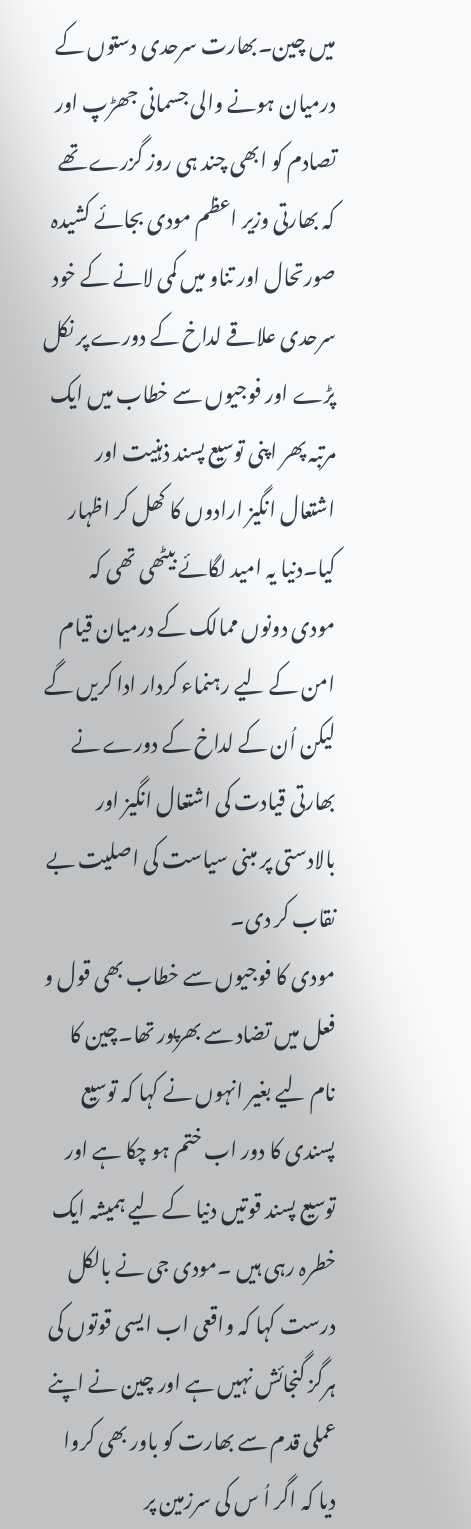میں چین۔بھارت سرحدی دستوں کے درمیان ہونے والی جسمانی جھڑپ اور تصادم کو ابھی چند ہی روز گزرے تھے کہ بھارتی وزیر اعظم مودی بجائے کشیدہ صورتحال اور تناو میں کمی لانے کے خود سرحدی علاقے لداخ کے دورے پر نکل پڑے اور فوجیوں سے خطاب میں ایک مرتبہ پھر اپنی توسیع پسند ذہنیت اور اشتعال انگیز ارادوں کا کھل کر اظہار کیا۔دنیا یہ امید لگائے بیٹھی تھی کہ مودی دونوں ممالک کے درمیان قیام امن کے لیے رہنماء کردار ادا کریں گے لیکن اُن کے لداخ کے دورے نے بھارتی قیادت کی اشتعال انگیز اور بالادستی پر مبنی سیاست کی اصلیت بے نقاب کر دی۔
مودی کا فوجیوں سے خطاب بھی قول و فعل میں تضاد سے بھرپور تھا۔چین کا نام لیے بغیر انہوں نے کہا کہ توسیع پسندی کا دور اب ختم ہو چکا ہے اور توسیع پسند قوتیں دنیا کے لیے ہمیشہ ایک خطرہ رہی ہیں ۔مودی جی نے بالکل درست کہا کہ واقعی اب ایسی قوتوں کی ہرگز گنجائش نہیں ہے اور چین نے اپنے عملی قدم سے بھارت کو باور بھی کروا دیا کہ اگر اُ س کی سرزمین پر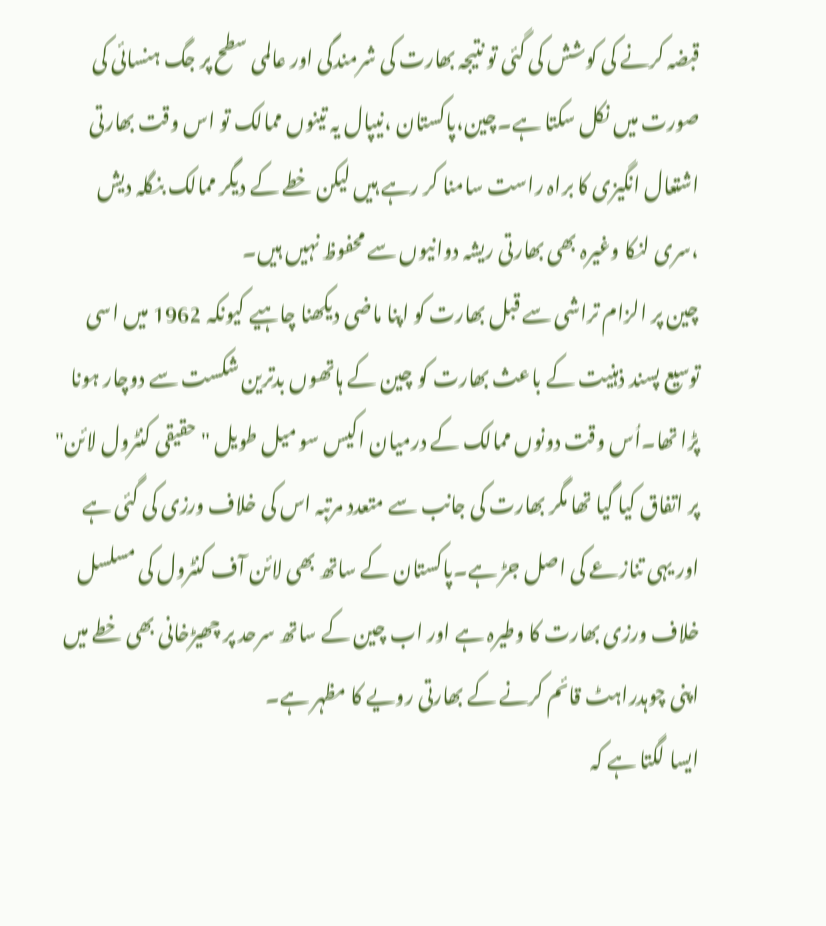قبضہ کرنے کی کوشش کی گئی تو نتیجہ بھارت کی شرمندگی اور عالمی سطح پر جگ ہنسائی کی صورت میں نکل سکتا ہے۔چین،پاکستان ،نیپال یہ تینوں ممالک تو اس وقت بھارتی اشتعال انگیزی کا براہ راست سامنا کر رہے ہیں لیکن خطے کے دیگر ممالک بنگلہ دیش ،سری لنکا وغیرہ بھی بھارتی ریشہ دوانیوں سے محفوظ نہیں ہیں۔
چین پر الزام تراشی سے قبل بھارت کو اپنا ماضی دیکھنا چاہیے کیونکہ 1962 میں اسی توسیع پسند ذہنیت کے باعث بھارت کو چین کے ہاتھوں بدترین شکست سے دوچار ہونا پڑا تھا۔اُس وقت دونوں ممالک کے درمیان اکیس سو میل طویل "حقیقی کنٹرول لائن" پر اتفاق کیا گیا تھا مگر بھارت کی جانب سے متعدد مرتبہ اس کی خلاف ورزی کی گئی ہے اور یہی تنازعے کی اصل جڑ ہے۔پاکستان کے ساتھ بھی لائن آف کنٹرول کی مسلسل خلاف ورزی بھارت کا وطیرہ ہے اور اب چین کے ساتھ سرحد پر چھیڑخانی بھی خطے میں اپنی چوہدراہٹ قائم کرنے کے بھارتی رویے کا مظہر ہے۔
ایسا لگتا ہے کہ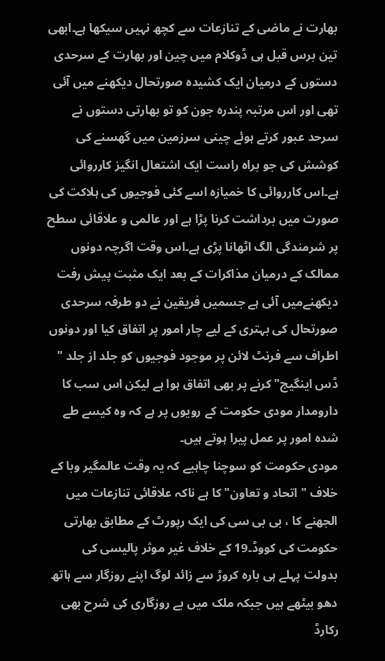بھارت نے ماضی کے تنازعات سے کچھ نہیں سیکھا ہے۔ابھی تین برس قبل ہی ڈوکلام میں چین اور بھارت کے سرحدی دستوں کے درمیان ایک کشیدہ صورتحال دیکھنے میں آئی تھی اور اس مرتبہ پندرہ جون کو تو بھارتی دستوں نے سرحد عبور کرتے ہوئے چینی سرزمین میں گھسنے کی کوشش کی جو براہ راست ایک اشتعال انگیز کارروائی ہے۔اس کارروائی کا خمیازہ اسے کئی فوجیوں کی ہلاکت کی صورت میں برداشت کرنا پڑا ہے اور عالمی و علاقائی سطح پر شرمندگی الگ اٹھانا پڑی ہے۔اس وقت اگرچہ دونوں ممالک کے درمیان مذاکرات کے بعد ایک مثبت پیش رفت دیکھنےمیں آئی ہے جسمیں فریقین نے دو طرفہ سرحدی صورتحال کی بہتری کے لیے چار امور پر اتفاق کیا اور دونوں اطراف سے فرنٹ لائن پر موجود فوجیوں کو جلد از جلد " ڈس اینگیج" کرنے پر بھی اتفاق ہوا ہے لیکن اس سب کا دارومدار مودی حکومت کے رویوں پر ہے کہ وہ کیسے طے شدہ امور پر عمل پیرا ہوتے ہیں۔
مودی حکومت کو سوچنا چاہیے کہ یہ وقت عالمگیر وبا کے خلاف "اتحاد و تعاون" کا ہے ناکہ علاقائی تنازعات میں الجھنے کا ، بی بی سی کی ایک رپورٹ کے مطابق بھارتی حکومت کی کووڈ۔19 کے خلاف غیر موثر پالیسی کی بدولت پہلے ہی بارہ کروڑ سے زائد لوگ اپنے روزگار سے ہاتھ دھو بیٹھے ہیں جبکہ ملک میں بے روزگاری کی شرح بھی رکارڈ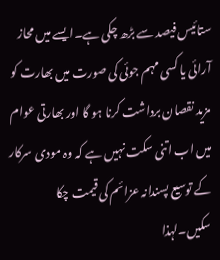ستائیس فیصد سے بڑھ چکی ہے۔ایسے میں محاز آرائی یا کسی مہم جوئی کی صورت میں بھارت کو مزید نقصان برداشت کرنا ہو گا اور بھارتی عوام میں اب اتنی سکت نہیں ہے کہ وہ مودی سرکار کے توسیع پسندانہ عزائم کی قیمت چکا سکیں۔لہذا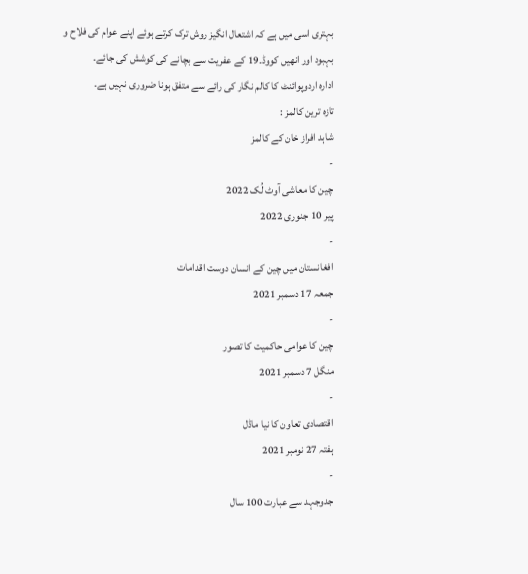بہتری اسی میں ہے کہ اشتعال انگیز روش ترک کرتے ہوئے اپنے عوام کی فلاح و بہبود اور انھیں کووڈ۔19 کے عفریت سے بچانے کی کوشش کی جائے۔
ادارہ اردوپوائنٹ کا کالم نگار کی رائے سے متفق ہونا ضروری نہیں ہے۔
تازہ ترین کالمز :
شاہد افراز خان کے کالمز
-
چین کا معاشی آوٹ لُک 2022
پیر 10 جنوری 2022
-
افغانستان میں چین کے انسان دوست اقدامات
جمعہ 17 دسمبر 2021
-
چین کا عوامی حاکمیت کا تصور
منگل 7 دسمبر 2021
-
اقتصادی تعاون کا نیا ماڈل
ہفتہ 27 نومبر 2021
-
جدوجہد سے عبارت 100 سال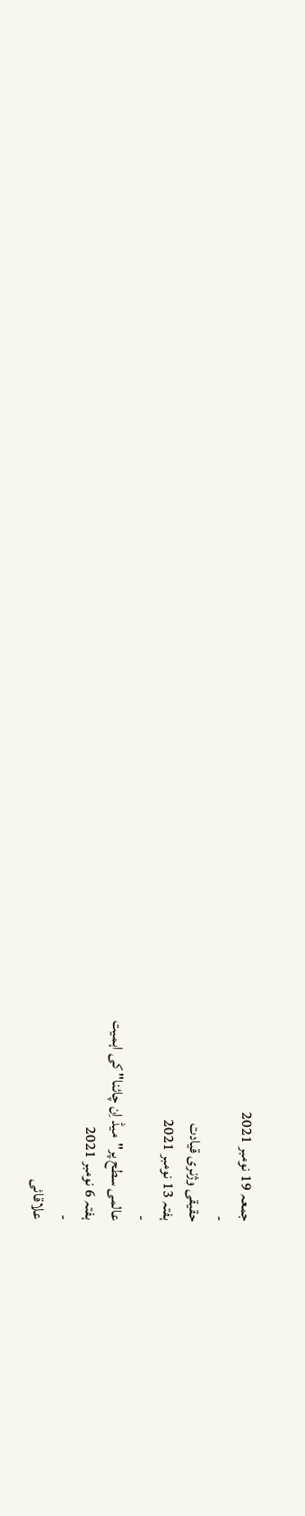جمعہ 19 نومبر 2021
-
حقیقی وژنری قیادت
ہفتہ 13 نومبر 2021
-
عالمی سطح پر"میڈ اِن چائنا" کی اہمیت
ہفتہ 6 نومبر 2021
-
علاقائی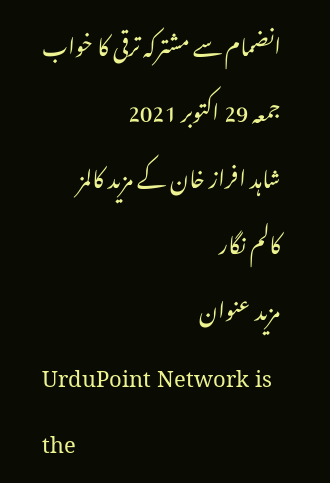انضمام سے مشترکہ ترقی کا خواب
جمعہ 29 اکتوبر 2021
شاہد افراز خان کے مزید کالمز
کالم نگار
مزید عنوان
UrduPoint Network is the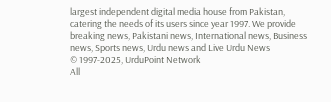largest independent digital media house from Pakistan, catering the needs of its users since year 1997. We provide breaking news, Pakistani news, International news, Business news, Sports news, Urdu news and Live Urdu News
© 1997-2025, UrduPoint Network
All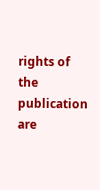rights of the publication are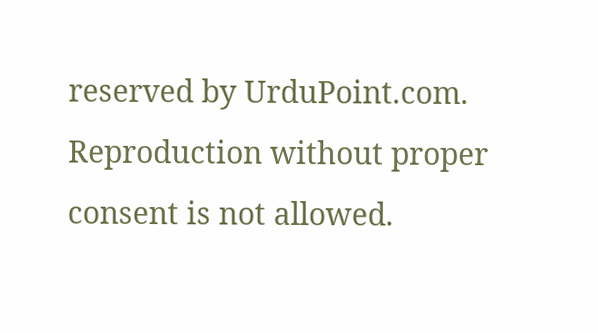reserved by UrduPoint.com. Reproduction without proper consent is not allowed.